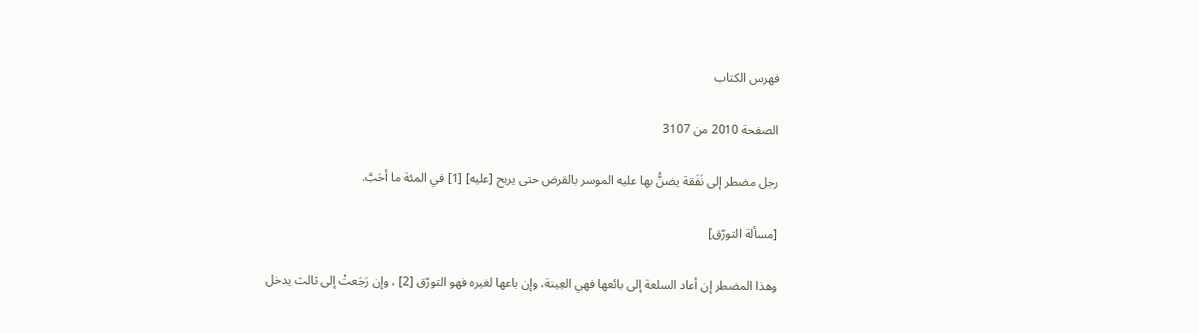فهرس الكتاب

الصفحة 2010 من 3107

رجل مضطر إلى نَفَقة يضنُّ بها عليه الموسر بالقرض حتى يربح [عليه] [1] في المئة ما أحَبَّ.

[مسألة التورّق]

وهذا المضطر إن أعاد السلعة إلى بائعها فهي العِينة، وإن باعها لغيره فهو التورّق [2] ، وإن رَجَعتْ إلى ثالث يدخل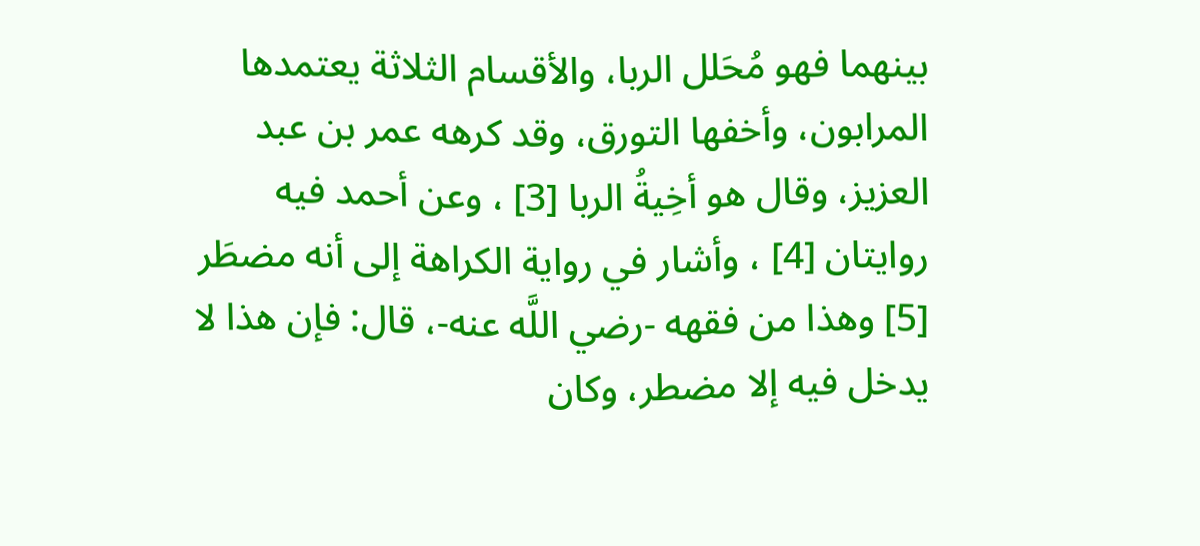بينهما فهو مُحَلل الربا، والأقسام الثلاثة يعتمدها المرابون، وأخفها التورق، وقد كرهه عمر بن عبد العزيز، وقال هو أخِيةُ الربا [3] ، وعن أحمد فيه روايتان [4] ، وأشار في رواية الكراهة إلى أنه مضطَر [5] وهذا من فقهه -رضي اللَّه عنه-، قال: فإن هذا لا يدخل فيه إلا مضطر، وكان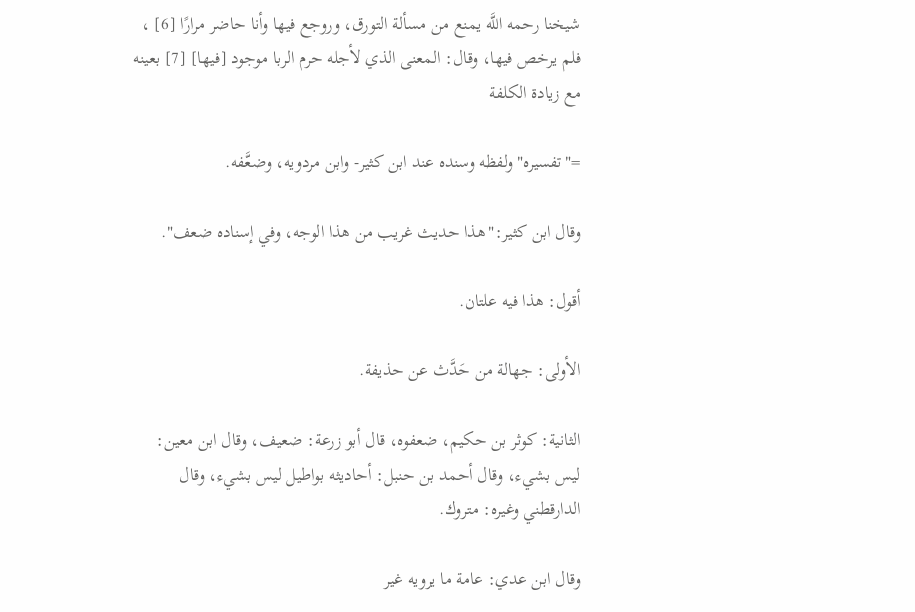شيخنا رحمه اللَّه يمنع من مسألة التورق، وروجع فيها وأنا حاضر مرارًا [6] ، فلم يرخص فيها، وقال: المعنى الذي لأجله حرم الربا موجود [فيها] [7] بعينه مع زيادة الكلفة

="تفسيره"ولفظه وسنده عند ابن كثير- وابن مردويه، وضعَّفه.

وقال ابن كثير:"هذا حديث غريب من هذا الوجه، وفي إسناده ضعف".

أقول: هذا فيه علتان.

الأولى: جهالة من حَدَّث عن حذيفة.

الثانية: كوثر بن حكيم، ضعفوه، قال أبو زرعة: ضعيف، وقال ابن معين: ليس بشيء، وقال أحمد بن حنبل: أحاديثه بواطيل ليس بشيء، وقال الدارقطني وغيره: متروك.

وقال ابن عدي: عامة ما يرويه غير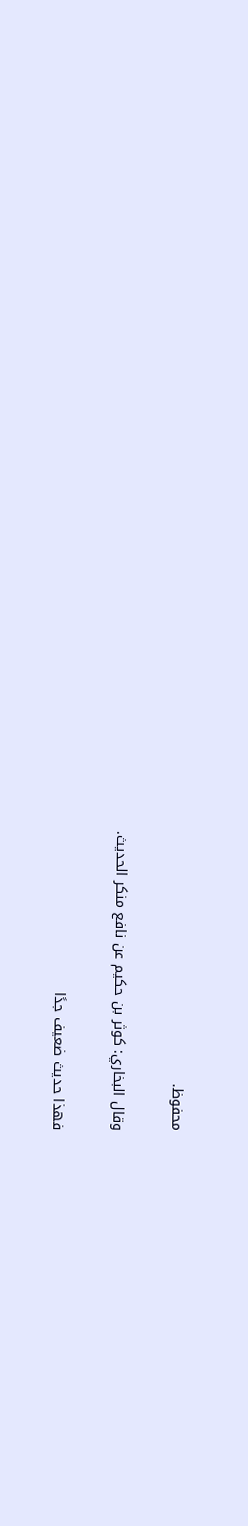محفوظ.

وقال البخاري: كوثر بن حكيم عن نافع منكر الحديث.

فهذا حديث ضعيف جدًا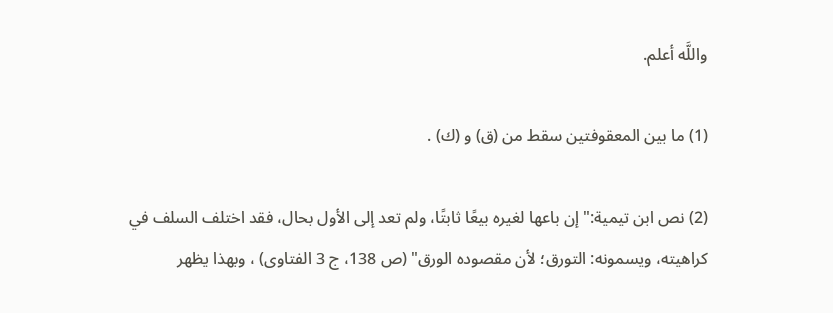واللَّه أعلم.

(1) ما بين المعقوفتين سقط من (ق) و (ك) .

(2) نص ابن تيمية:"إن باعها لغيره بيعًا ثابتًا، ولم تعد إلى الأول بحال، فقد اختلف السلف في كراهيته، ويسمونه: التورق؛ لأن مقصوده الورق" (ص 138، ج 3 الفتاوى) ، وبهذا يظهر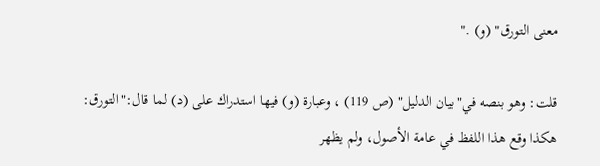معنى التورق" (و) ."

قلت: وهو بنصه في"بيان الدليل" (ص 119) ، وعبارة (و) فيها استدراك على (د) لما قال:"التورق: هكذا وقع هذا اللفظ في عامة الأصول، ولم يظهر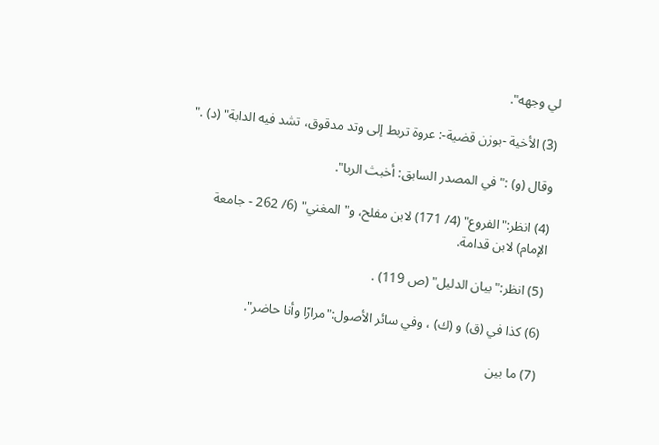لي وجهه".

(3) الأخية -بوزن قضية-: عروة تربط إلى وتد مدقوق، تشد فيه الدابة" (د) ."

وقال (و) :"في المصدر السابق: أخبث الربا".

(4) انظر:"الفروع" (4/ 171) لابن مفلح، و"المغني" (6/ 262 - جامعة الإمام) لابن قدامة.

(5) انظر:"بيان الدليل" (ص 119) .

(6) كذا في (ق) و (ك) ، وفي سائر الأصول:"مرارًا وأنا حاضر".

(7) ما بين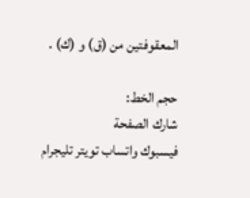المعقوفتين من (ق) و (ك) .

حجم الخط:
شارك الصفحة
فيسبوك واتساب تويتر تليجرام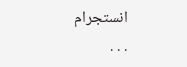انستجرام
. . .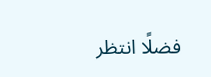فضلًا انتظر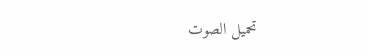تحميل الصوت